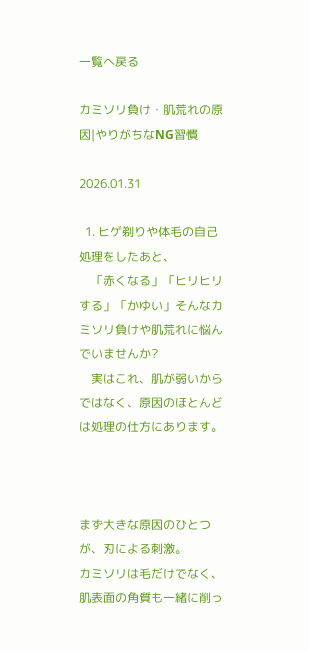一覧へ戻る

カミソリ負け・肌荒れの原因|やりがちなNG習慣

2026.01.31

  1. ヒゲ剃りや体毛の自己処理をしたあと、
    「赤くなる」「ヒリヒリする」「かゆい」そんなカミソリ負けや肌荒れに悩んでいませんか?
    実はこれ、肌が弱いからではなく、原因のほとんどは処理の仕方にあります。



まず大きな原因のひとつが、刃による刺激。
カミソリは毛だけでなく、肌表面の角質も一緒に削っ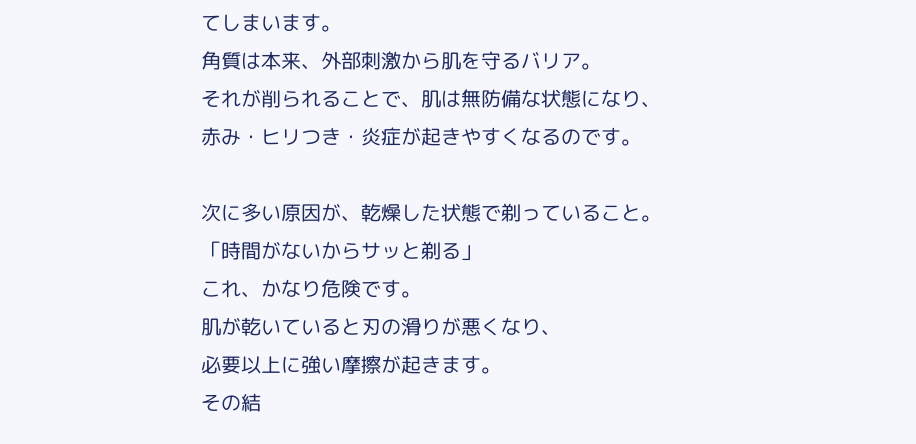てしまいます。
角質は本来、外部刺激から肌を守るバリア。
それが削られることで、肌は無防備な状態になり、
赤み・ヒリつき・炎症が起きやすくなるのです。

次に多い原因が、乾燥した状態で剃っていること。
「時間がないからサッと剃る」
これ、かなり危険です。
肌が乾いていると刃の滑りが悪くなり、
必要以上に強い摩擦が起きます。
その結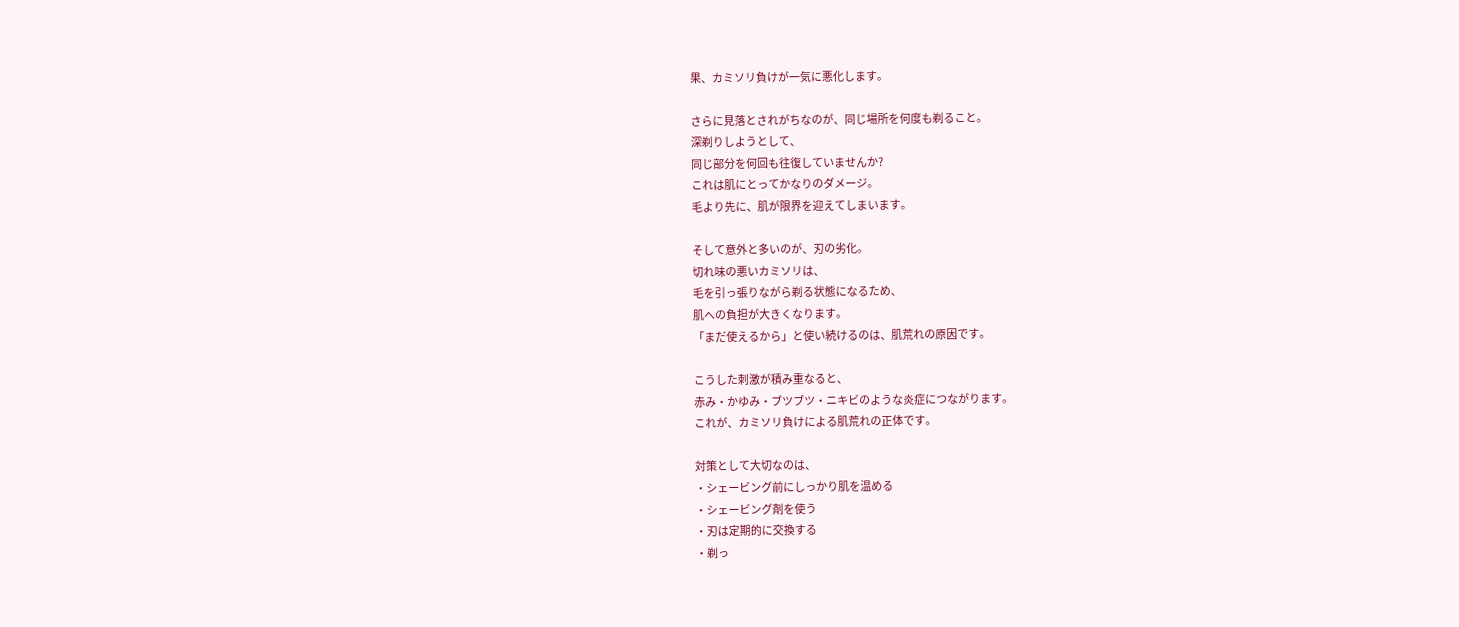果、カミソリ負けが一気に悪化します。

さらに見落とされがちなのが、同じ場所を何度も剃ること。
深剃りしようとして、
同じ部分を何回も往復していませんか?
これは肌にとってかなりのダメージ。
毛より先に、肌が限界を迎えてしまいます。

そして意外と多いのが、刃の劣化。
切れ味の悪いカミソリは、
毛を引っ張りながら剃る状態になるため、
肌への負担が大きくなります。
「まだ使えるから」と使い続けるのは、肌荒れの原因です。

こうした刺激が積み重なると、
赤み・かゆみ・ブツブツ・ニキビのような炎症につながります。
これが、カミソリ負けによる肌荒れの正体です。

対策として大切なのは、
・シェービング前にしっかり肌を温める
・シェービング剤を使う
・刃は定期的に交換する
・剃っ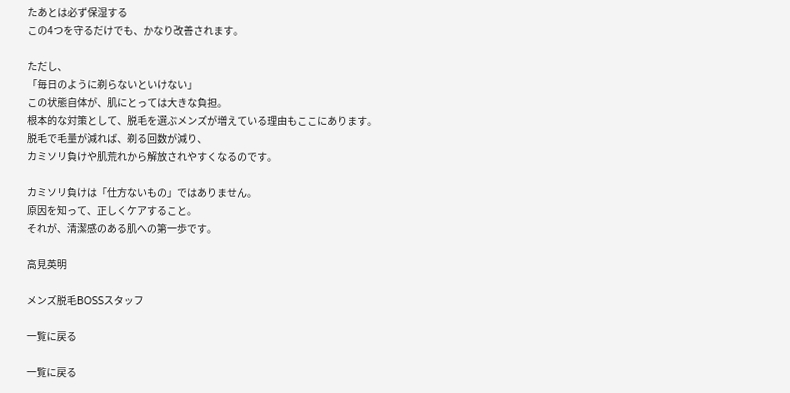たあとは必ず保湿する
この4つを守るだけでも、かなり改善されます。

ただし、
「毎日のように剃らないといけない」
この状態自体が、肌にとっては大きな負担。
根本的な対策として、脱毛を選ぶメンズが増えている理由もここにあります。
脱毛で毛量が減れば、剃る回数が減り、
カミソリ負けや肌荒れから解放されやすくなるのです。

カミソリ負けは「仕方ないもの」ではありません。
原因を知って、正しくケアすること。
それが、清潔感のある肌への第一歩です。

高見英明

メンズ脱毛BOSSスタッフ

一覧に戻る

一覧に戻る